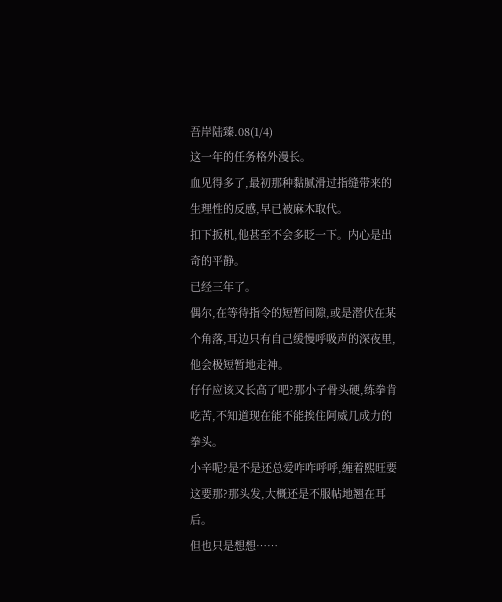吾岸陆臻.08(1/4)
这一年的任务格外漫长。
血见得多了,最初那种黏腻滑过指缝带来的生理性的反感,早已被麻木取代。
扣下扳机,他甚至不会多眨一下。内心是出奇的平静。
已经三年了。
偶尔,在等待指令的短暂间隙,或是潜伏在某个角落,耳边只有自己缓慢呼吸声的深夜里,他会极短暂地走神。
仔仔应该又长高了吧?那小子骨头硬,练拳肯吃苦,不知道现在能不能挨住阿威几成力的拳头。
小辛呢?是不是还总爱咋咋呼呼,缠着熙旺要这要那?那头发,大概还是不服帖地翘在耳后。
但也只是想想……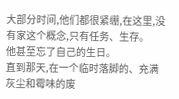大部分时间,他们都很紧绷,在这里,没有家这个概念,只有任务、生存。
他甚至忘了自己的生日。
直到那天,在一个临时落脚的、充满灰尘和霉味的废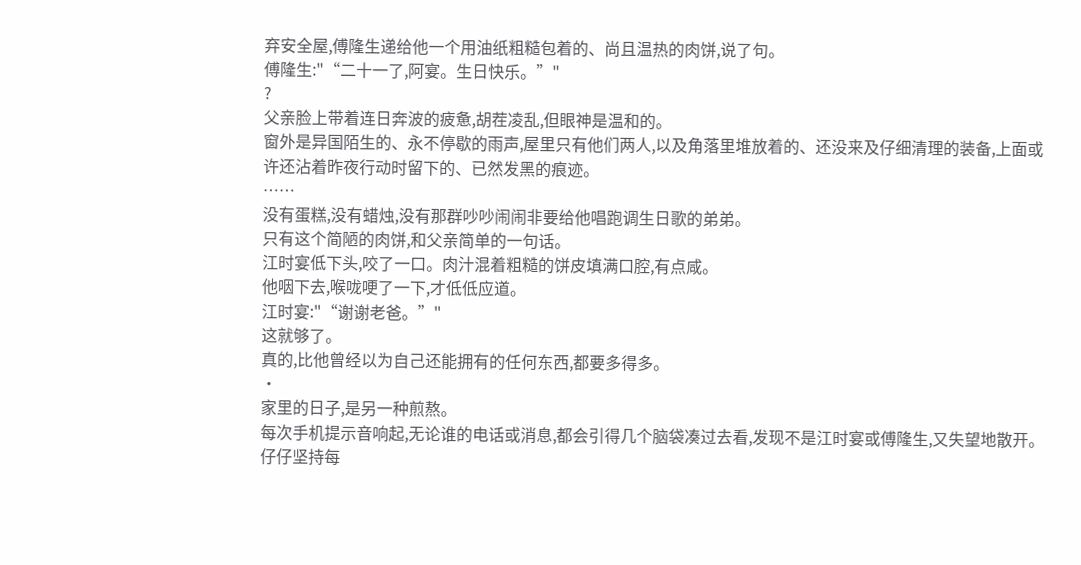弃安全屋,傅隆生递给他一个用油纸粗糙包着的、尚且温热的肉饼,说了句。
傅隆生:"“二十一了,阿宴。生日快乐。”"
?
父亲脸上带着连日奔波的疲惫,胡茬凌乱,但眼神是温和的。
窗外是异国陌生的、永不停歇的雨声,屋里只有他们两人,以及角落里堆放着的、还没来及仔细清理的装备,上面或许还沾着昨夜行动时留下的、已然发黑的痕迹。
……
没有蛋糕,没有蜡烛,没有那群吵吵闹闹非要给他唱跑调生日歌的弟弟。
只有这个简陋的肉饼,和父亲简单的一句话。
江时宴低下头,咬了一口。肉汁混着粗糙的饼皮填满口腔,有点咸。
他咽下去,喉咙哽了一下,才低低应道。
江时宴:"“谢谢老爸。”"
这就够了。
真的,比他曾经以为自己还能拥有的任何东西,都要多得多。
·
家里的日子,是另一种煎熬。
每次手机提示音响起,无论谁的电话或消息,都会引得几个脑袋凑过去看,发现不是江时宴或傅隆生,又失望地散开。
仔仔坚持每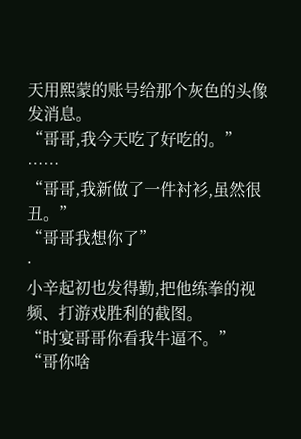天用熙蒙的账号给那个灰色的头像发消息。
“哥哥,我今天吃了好吃的。”
……
“哥哥,我新做了一件衬衫,虽然很丑。”
“哥哥我想你了”
·
小辛起初也发得勤,把他练拳的视频、打游戏胜利的截图。
“时宴哥哥你看我牛逼不。”
“哥你啥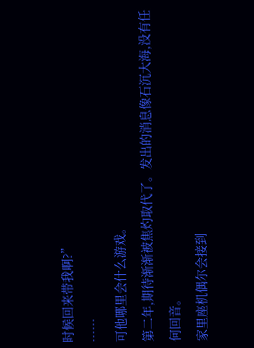时候回来带我啊?”
……
可他哪里会什么游戏。
第二年,期待渐渐被焦灼取代了。发出的消息像石沉大海,没有任何回音。
家里座机偶尔会接到